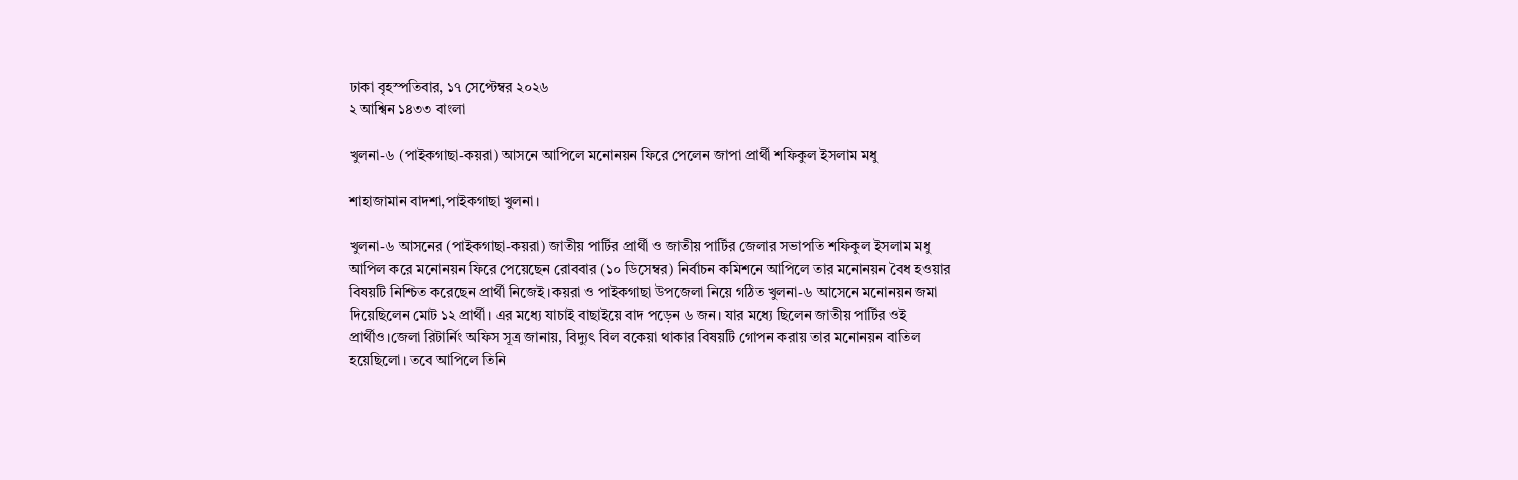ঢাকা বৃহস্পতিবার, ১৭ সেপ্টেম্বর ২০২৬
২ আশ্বিন ১৪৩৩ বাংলা

খুলনা-৬ (পাইকগাছা-কয়রা) আসনে আপিলে মনোনয়ন ফিরে পেলেন জাপা প্রার্থী শফিকুল ইসলাম মধু

শাহাজামান বাদশা,পাইকগাছা খুলনা।

খুলনা-৬ আসনের (পাইকগাছা-কয়রা) জাতীয় পার্টির প্রার্থী ও জাতীয় পার্টির জেলার সভাপতি শফিকুল ইসলাম মধু আপিল করে মনোনয়ন ফিরে পেয়েছেন রোববার (১০ ডিসেম্বর) নির্বাচন কমিশনে আপিলে তার মনোনয়ন বৈধ হওয়ার বিষয়টি নিশ্চিত করেছেন প্রার্থী নিজেই।কয়রা ও পাইকগাছা উপজেলা নিয়ে গঠিত খুলনা-৬ আসেনে মনোনয়ন জমা দিয়েছিলেন মোট ১২ প্রার্থী। এর মধ্যে যাচাই বাছাইয়ে বাদ পড়েন ৬ জন। যার মধ্যে ছিলেন জাতীয় পার্টির ওই প্রার্থীও।জেলা রিটার্নিং অফিস সূত্র জানায়, বিদ্যুৎ বিল বকেয়া থাকার বিষয়টি গোপন করায় তার মনোনয়ন বাতিল হয়েছিলো। তবে আপিলে তিনি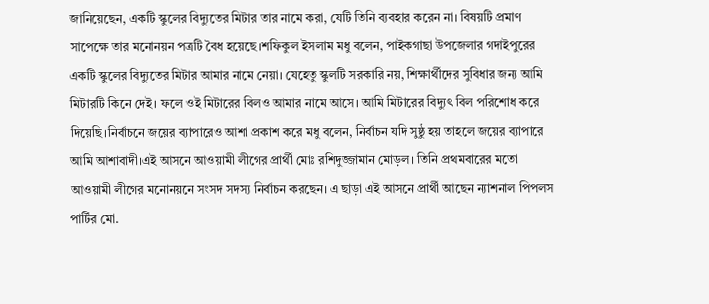জানিয়েছেন, একটি স্কুলের বিদ্যুতের মিটার তার নামে করা, যেটি তিনি ব্যবহার করেন না। বিষয়টি প্রমাণ সাপেক্ষে তার মনোনয়ন পত্রটি বৈধ হয়েছে।শফিকুল ইসলাম মধু বলেন, পাইকগাছা উপজেলার গদাইপুরের একটি স্কুলের বিদ্যুতের মিটার আমার নামে নেয়া। যেহেতু স্কুলটি সরকারি নয়, শিক্ষার্থীদের সুবিধার জন্য আমি মিটারটি কিনে দেই। ফলে ওই মিটারের বিলও আমার নামে আসে। আমি মিটারের বিদ্যুৎ বিল পরিশোধ করে দিয়েছি।নির্বাচনে জয়ের ব্যাপারেও আশা প্রকাশ করে মধু বলেন, নির্বাচন যদি সুষ্ঠু হয় তাহলে জয়ের ব্যাপারে আমি আশাবাদী।এই আসনে আওয়ামী লীগের প্রার্থী মোঃ রশিদুজ্জামান মোড়ল। তিনি প্রথমবারের মতো আওয়ামী লীগের মনোনয়নে সংসদ সদস্য নির্বাচন করছেন। এ ছাড়া এই আসনে প্রার্থী আছেন ন্যাশনাল পিপলস পার্টির মো.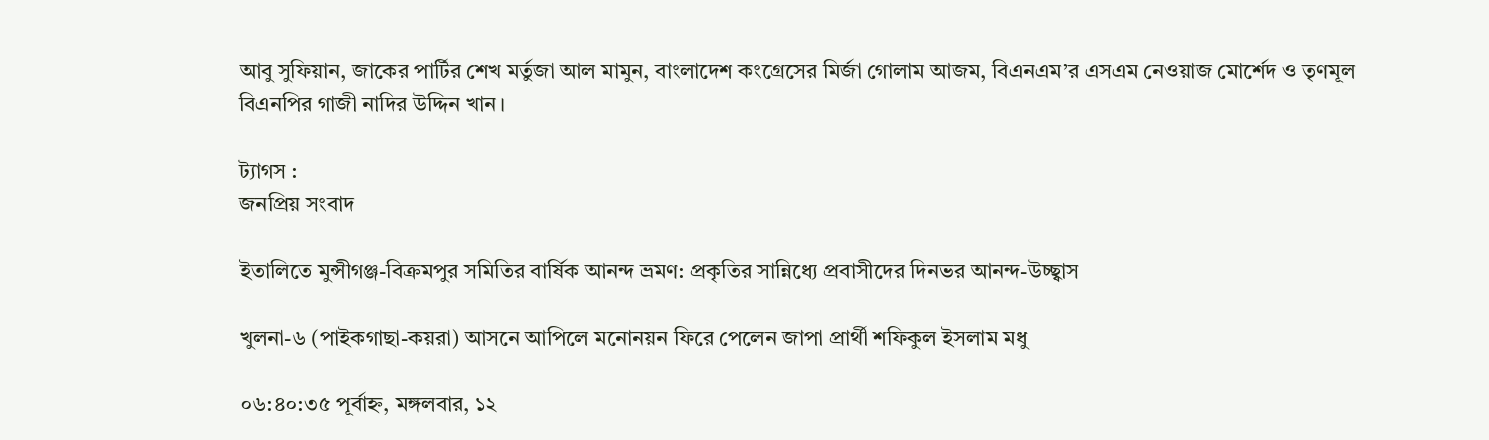আবু সুফিয়ান, জাকের পার্টির শেখ মর্তুজা আল মামুন, বাংলাদেশ কংগ্রেসের মির্জা গোলাম আজম, বিএনএম’র এসএম নেওয়াজ মোর্শেদ ও তৃণমূল বিএনপির গাজী নাদির উদ্দিন খান।

ট্যাগস :
জনপ্রিয় সংবাদ

ইতালিতে মুন্সীগঞ্জ-বিক্রমপুর সমিতির বার্ষিক আনন্দ ভ্রমণ: প্রকৃতির সান্নিধ্যে প্রবাসীদের দিনভর আনন্দ-উচ্ছ্বাস

খুলনা-৬ (পাইকগাছা-কয়রা) আসনে আপিলে মনোনয়ন ফিরে পেলেন জাপা প্রার্থী শফিকুল ইসলাম মধু

০৬:৪০:৩৫ পূর্বাহ্ন, মঙ্গলবার, ১২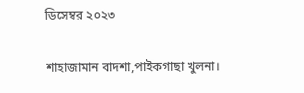ডিসেম্বর ২০২৩

শাহাজামান বাদশা,পাইকগাছা খুলনা।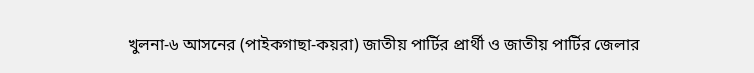খুলনা-৬ আসনের (পাইকগাছা-কয়রা) জাতীয় পার্টির প্রার্থী ও জাতীয় পার্টির জেলার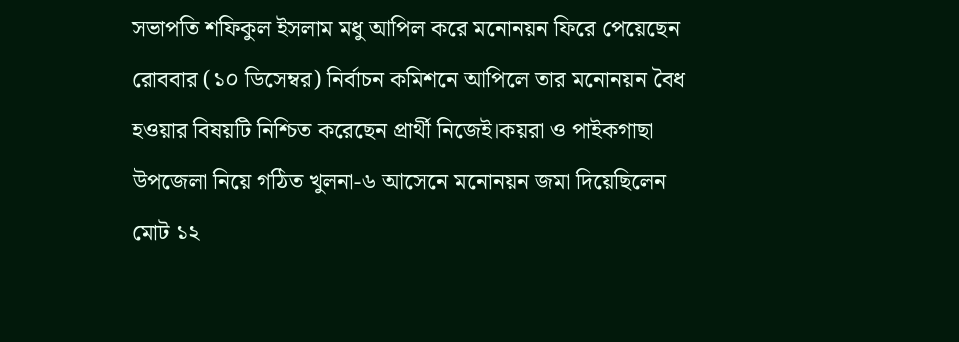সভাপতি শফিকুল ইসলাম মধু আপিল করে মনোনয়ন ফিরে পেয়েছেন রোববার (১০ ডিসেম্বর) নির্বাচন কমিশনে আপিলে তার মনোনয়ন বৈধ হওয়ার বিষয়টি নিশ্চিত করেছেন প্রার্থী নিজেই।কয়রা ও পাইকগাছা উপজেলা নিয়ে গঠিত খুলনা-৬ আসেনে মনোনয়ন জমা দিয়েছিলেন মোট ১২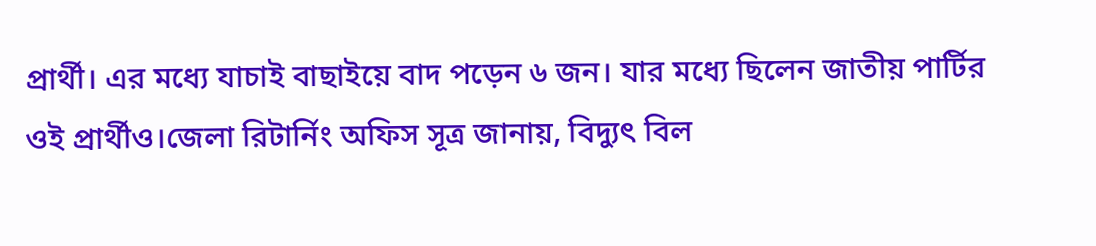প্রার্থী। এর মধ্যে যাচাই বাছাইয়ে বাদ পড়েন ৬ জন। যার মধ্যে ছিলেন জাতীয় পার্টির ওই প্রার্থীও।জেলা রিটার্নিং অফিস সূত্র জানায়, বিদ্যুৎ বিল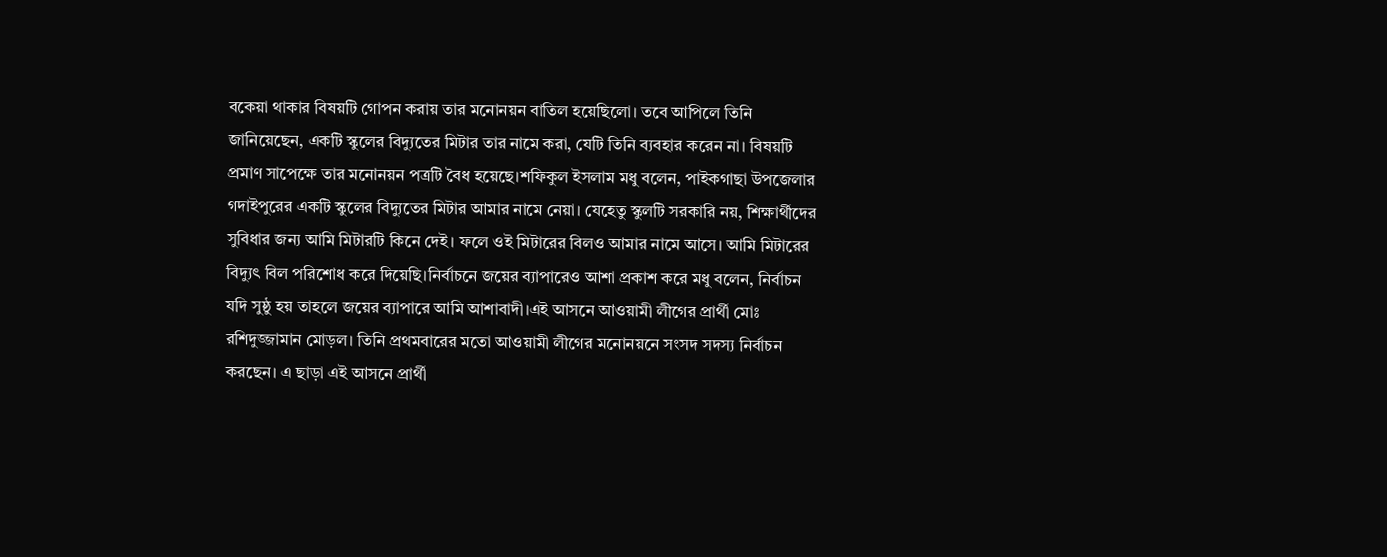বকেয়া থাকার বিষয়টি গোপন করায় তার মনোনয়ন বাতিল হয়েছিলো। তবে আপিলে তিনি জানিয়েছেন, একটি স্কুলের বিদ্যুতের মিটার তার নামে করা, যেটি তিনি ব্যবহার করেন না। বিষয়টি প্রমাণ সাপেক্ষে তার মনোনয়ন পত্রটি বৈধ হয়েছে।শফিকুল ইসলাম মধু বলেন, পাইকগাছা উপজেলার গদাইপুরের একটি স্কুলের বিদ্যুতের মিটার আমার নামে নেয়া। যেহেতু স্কুলটি সরকারি নয়, শিক্ষার্থীদের সুবিধার জন্য আমি মিটারটি কিনে দেই। ফলে ওই মিটারের বিলও আমার নামে আসে। আমি মিটারের বিদ্যুৎ বিল পরিশোধ করে দিয়েছি।নির্বাচনে জয়ের ব্যাপারেও আশা প্রকাশ করে মধু বলেন, নির্বাচন যদি সুষ্ঠু হয় তাহলে জয়ের ব্যাপারে আমি আশাবাদী।এই আসনে আওয়ামী লীগের প্রার্থী মোঃ রশিদুজ্জামান মোড়ল। তিনি প্রথমবারের মতো আওয়ামী লীগের মনোনয়নে সংসদ সদস্য নির্বাচন করছেন। এ ছাড়া এই আসনে প্রার্থী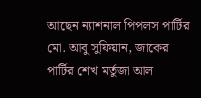আছেন ন্যাশনাল পিপলস পার্টির মো. আবু সুফিয়ান, জাকের পার্টির শেখ মর্তুজা আল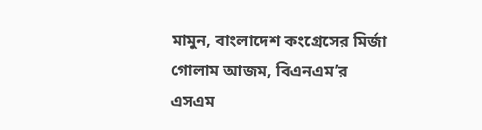মামুন, বাংলাদেশ কংগ্রেসের মির্জা গোলাম আজম, বিএনএম’র এসএম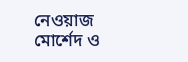নেওয়াজ মোর্শেদ ও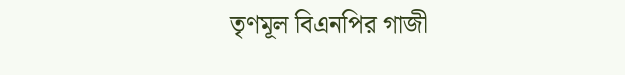তৃণমূল বিএনপির গাজী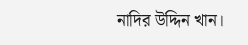নাদির উদ্দিন খান।